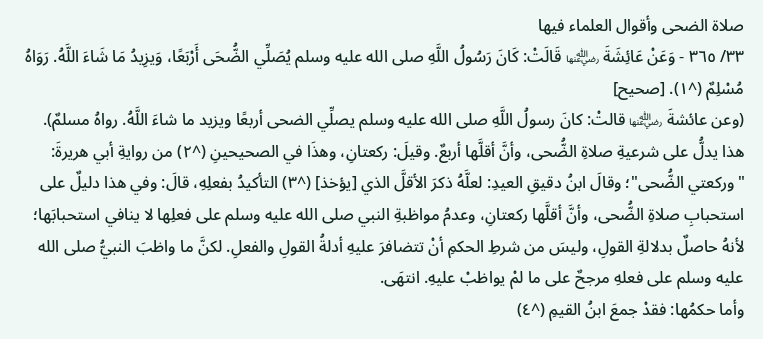صلاة الضحى وأقوال العلماء فيها
٣٣/ ٣٦٥ - وَعَنْ عَائِشَةَ ﵂ قَالَتْ: كَانَ رَسُولُ اللَّهِ صلى الله عليه وسلم يُصَلِّي الضُّحَى أَرْبَعًا، وَيزِيدُ مَا شَاءَ اللَّهُ. رَوَاهُ مُسْلِمٌ (^١). [صحيح]
(وعن عائشةَ ﵂ قالتْ: كانَ رسولُ اللَّهِ صلى الله عليه وسلم يصلِّي الضحى أربعًا ويزيد ما شاءَ اللَّهُ. رواهُ مسلمٌ).
هذا يدلُّ على شرعيةِ صلاةِ الضُّحى، وأنَّ أقلَّها أربعٌ. وقيلَ: ركعتانِ، وهذَا في الصحيحينِ (^٢) من روايةِ أبي هريرةَ: "وركعتي الضُّحى"؛ وقالَ ابنُ دقيقِ العيدِ: لعلَّهُ ذكرَ الأقلَّ الذي [يؤخذ] (^٣) التأكيدُ بفعلِهِ، قالَ: وفي هذا دليلٌ على استحبابِ صلاةِ الضُّحى، وأنَّ أقلَّها ركعتانِ، وعدمُ مواظبةِ النبي صلى الله عليه وسلم على فعلِها لا ينافي استحبابَها؛ لأنهُ حاصلٌ بدلالةِ القولِ، وليسَ من شرطِ الحكمِ أنْ تتضافرَ عليهِ أدلةُ القولِ والفعلِ. لكنَّ ما واظبَ النبيُّ صلى الله عليه وسلم على فعلهِ مرجحٌ على ما لمْ يواظبْ عليهِ. انتهَى.
وأما حكمُها: فقدْ جمعَ ابنُ القيمِ (^٤)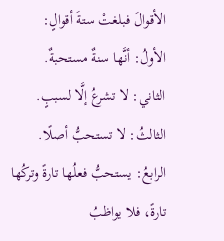الأقوالَ فبلغتْ ستةَ أقوالٍ:
الأولُ: أنَّها سنةٌ مستحبةٌ.
الثاني: لا تشرعُ إلَّا لسببٍ.
الثالثُ: لا تستحبُّ أصلًا.
الرابعُ: يستحبُّ فعلُها تارةً وتركُها تارةً، فلا يواظبُ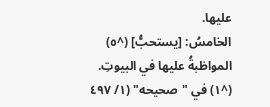عليها.
الخامسُ: [يستحبُّ] (^٥) المواظبةُ عليها في البيوتِ.
(^١) في "صحيحه" (١/ ٤٩٧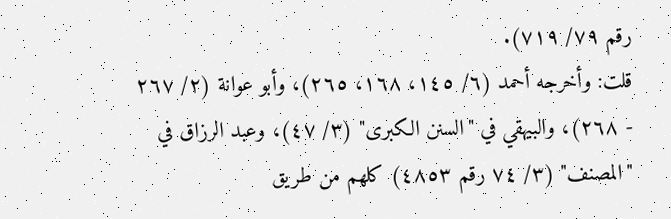رقم ٧٩/ ٧١٩).
قلت: وأخرجه أحمد (٦/ ١٤٥، ١٦٨، ٢٦٥)، وأبو عوانة (٢/ ٢٦٧ - ٢٦٨)، والبيهقي في "السنن الكبرى" (٣/ ٤٧)، وعبد الرزاق في "المصنف" (٣/ ٧٤ رقم ٤٨٥٣) كلهم من طريق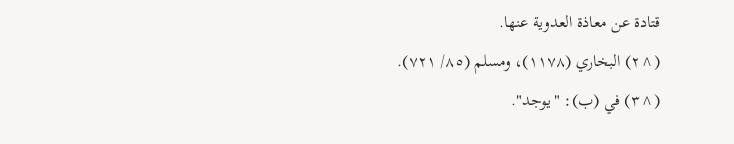قتادة عن معاذة العدوية عنها.
(^٢) البخاري (١١٧٨)، ومسلم (٨٥/ ٧٢١).
(^٣) في (ب): "يوجد".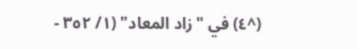(^٤) في "زاد المعاد" (١/ ٣٥٢ -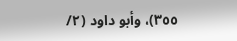٣٥٥)، وأبو داود (٢/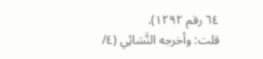٦٤ رقم ١٢٩٢).
قلت: وأخرجه النَّسَائِي (٤/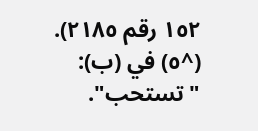١٥٢ رقم ٢١٨٥).
(^٥) في (ب): "تستحب".